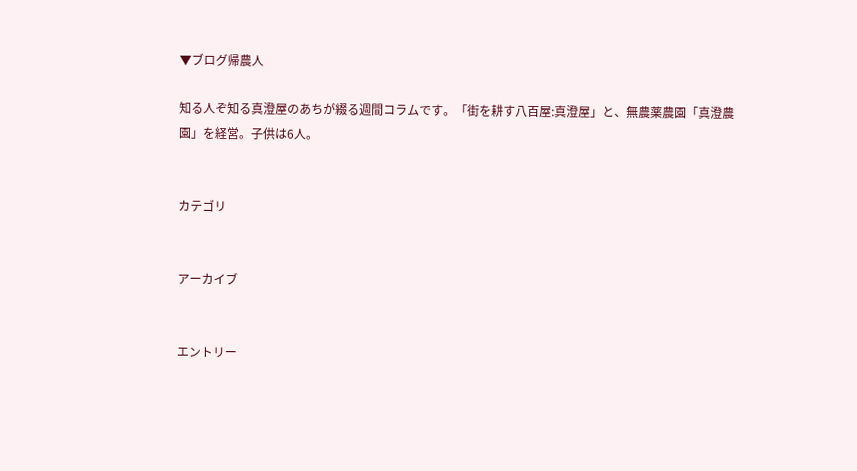▼ブログ帰農人

知る人ぞ知る真澄屋のあちが綴る週間コラムです。「街を耕す八百屋:真澄屋」と、無農薬農園「真澄農園」を経営。子供は6人。


カテゴリ


アーカイブ


エントリー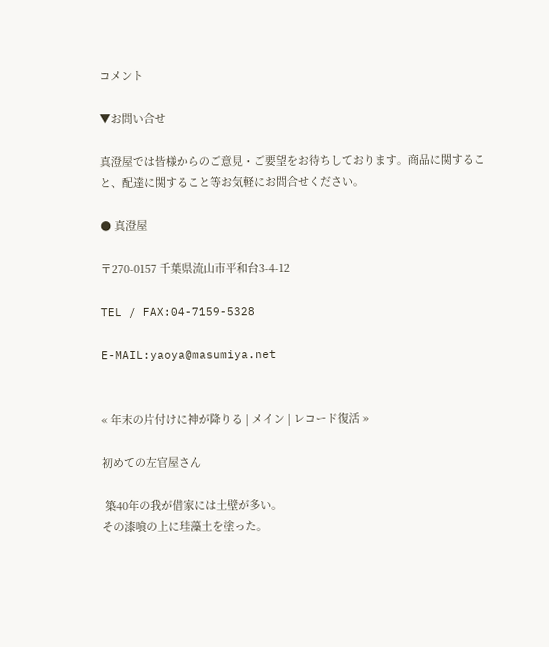コメント

▼お問い合せ

真澄屋では皆様からのご意見・ご要望をお待ちしております。商品に関すること、配達に関すること等お気軽にお問合せください。

● 真澄屋

〒270-0157 千葉県流山市平和台3-4-12

TEL / FAX:04-7159-5328

E-MAIL:yaoya@masumiya.net


« 年末の片付けに神が降りる | メイン | レコード復活 »

初めての左官屋さん

 築40年の我が借家には土壁が多い。
その漆喰の上に珪藻土を塗った。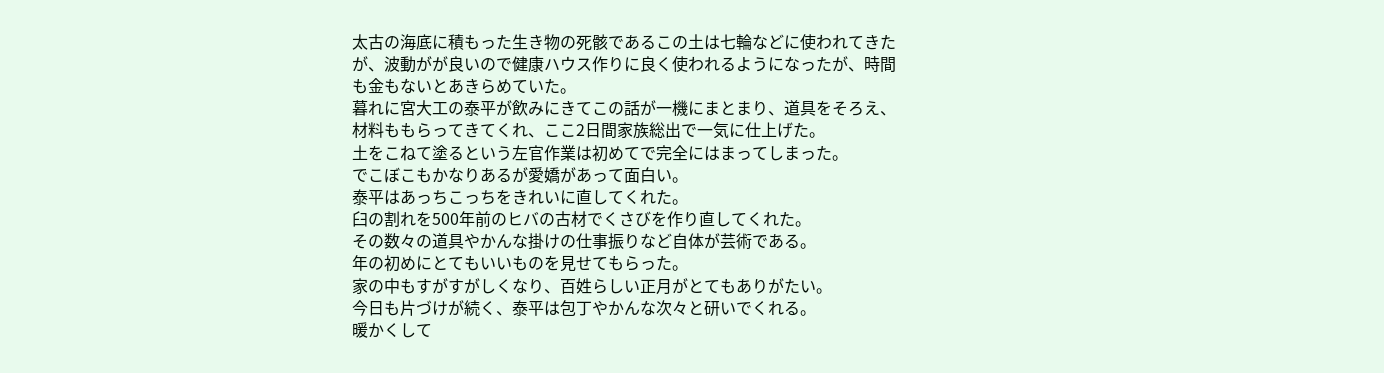太古の海底に積もった生き物の死骸であるこの土は七輪などに使われてきたが、波動がが良いので健康ハウス作りに良く使われるようになったが、時間も金もないとあきらめていた。
暮れに宮大工の泰平が飲みにきてこの話が一機にまとまり、道具をそろえ、材料ももらってきてくれ、ここ2日間家族総出で一気に仕上げた。
土をこねて塗るという左官作業は初めてで完全にはまってしまった。
でこぼこもかなりあるが愛嬌があって面白い。
泰平はあっちこっちをきれいに直してくれた。
臼の割れを500年前のヒバの古材でくさびを作り直してくれた。
その数々の道具やかんな掛けの仕事振りなど自体が芸術である。
年の初めにとてもいいものを見せてもらった。
家の中もすがすがしくなり、百姓らしい正月がとてもありがたい。
今日も片づけが続く、泰平は包丁やかんな次々と研いでくれる。
暖かくして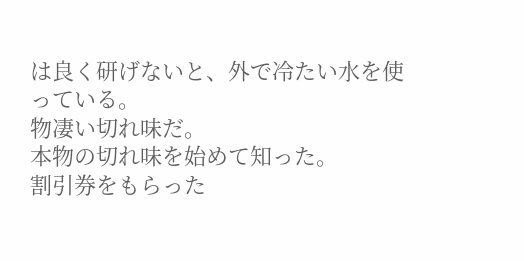は良く研げないと、外で冷たい水を使っている。
物凄い切れ味だ。
本物の切れ味を始めて知った。
割引券をもらった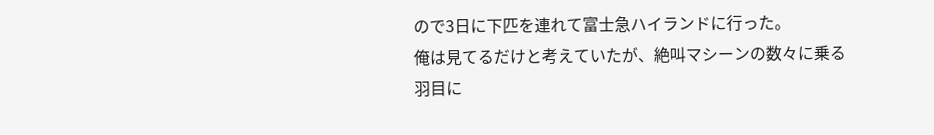ので3日に下匹を連れて富士急ハイランドに行った。
俺は見てるだけと考えていたが、絶叫マシーンの数々に乗る羽目に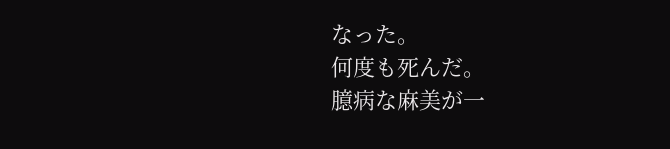なった。
何度も死んだ。
臆病な麻美が一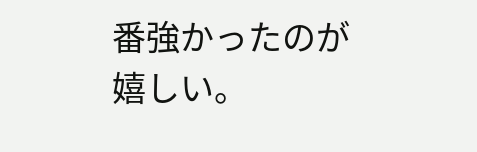番強かったのが嬉しい。